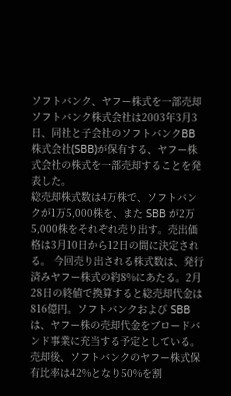ソフトバンク、ヤフー株式を一部売却ソフトバンク株式会社は2003年3月3日、同社と子会社のソフトバンクBB株式会社(SBB)が保有する、ヤフー株式会社の株式を一部売却することを発表した。
総売却株式数は4万株で、ソフトバンクが1万5,000株を、また SBB が2万5,000株をそれぞれ売り出す。売出価格は3月10日から12日の間に決定される。 今回売り出される株式数は、発行済みヤフー株式の約8%にあたる。2月28日の終値で換算すると総売却代金は816億円。ソフトバンクおよび SBB は、ヤフー株の売却代金をブロードバンド事業に充当する予定としている。 売却後、ソフトバンクのヤフー株式保有比率は42%となり50%を割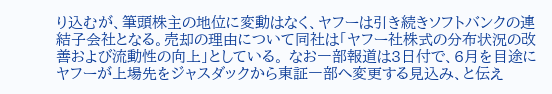り込むが、筆頭株主の地位に変動はなく、ヤフーは引き続きソフトバンクの連結子会社となる。売却の理由について同社は「ヤフー社株式の分布状況の改善および流動性の向上」としている。 なお一部報道は3日付で、6月を目途にヤフーが上場先をジャスダックから東証一部へ変更する見込み、と伝え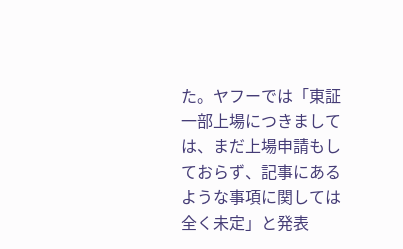た。ヤフーでは「東証一部上場につきましては、まだ上場申請もしておらず、記事にあるような事項に関しては全く未定」と発表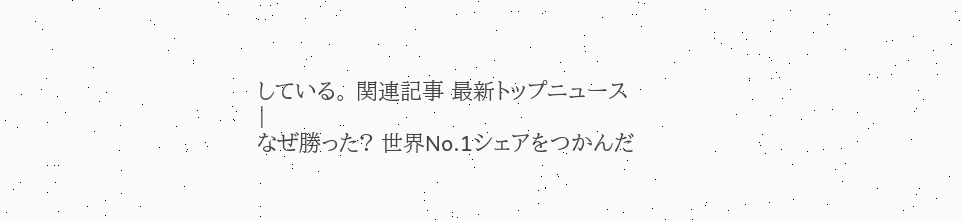している。 関連記事 最新トップニュース
|
なぜ勝った? 世界No.1シェアをつかんだ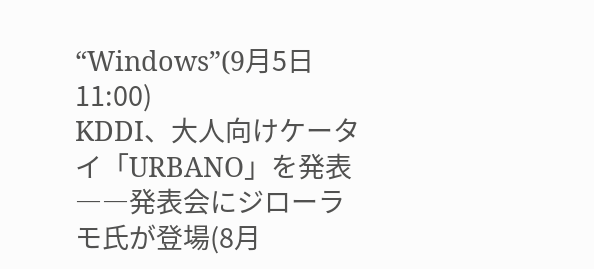“Windows”(9月5日 11:00)
KDDI、大人向けケータイ「URBANO」を発表――発表会にジローラモ氏が登場(8月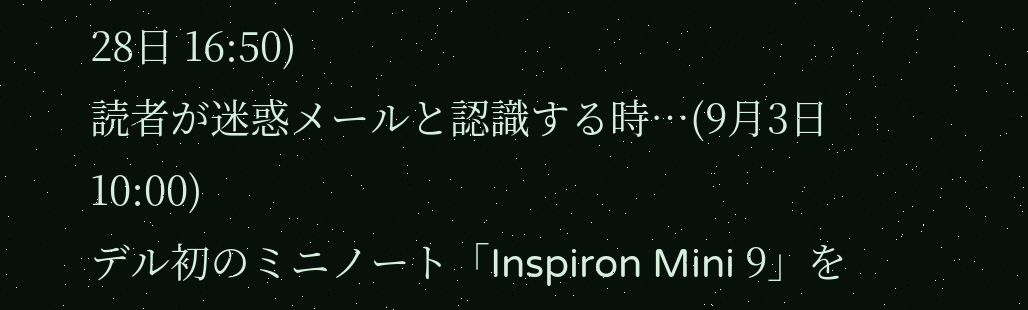28日 16:50)
読者が迷惑メールと認識する時…(9月3日 10:00)
デル初のミニノート「Inspiron Mini 9」を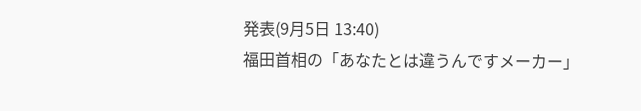発表(9月5日 13:40)
福田首相の「あなたとは違うんですメーカー」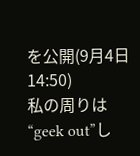を公開(9月4日 14:50)
私の周りは“geek out”し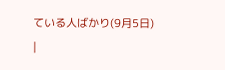ている人ばかり(9月5日)
|